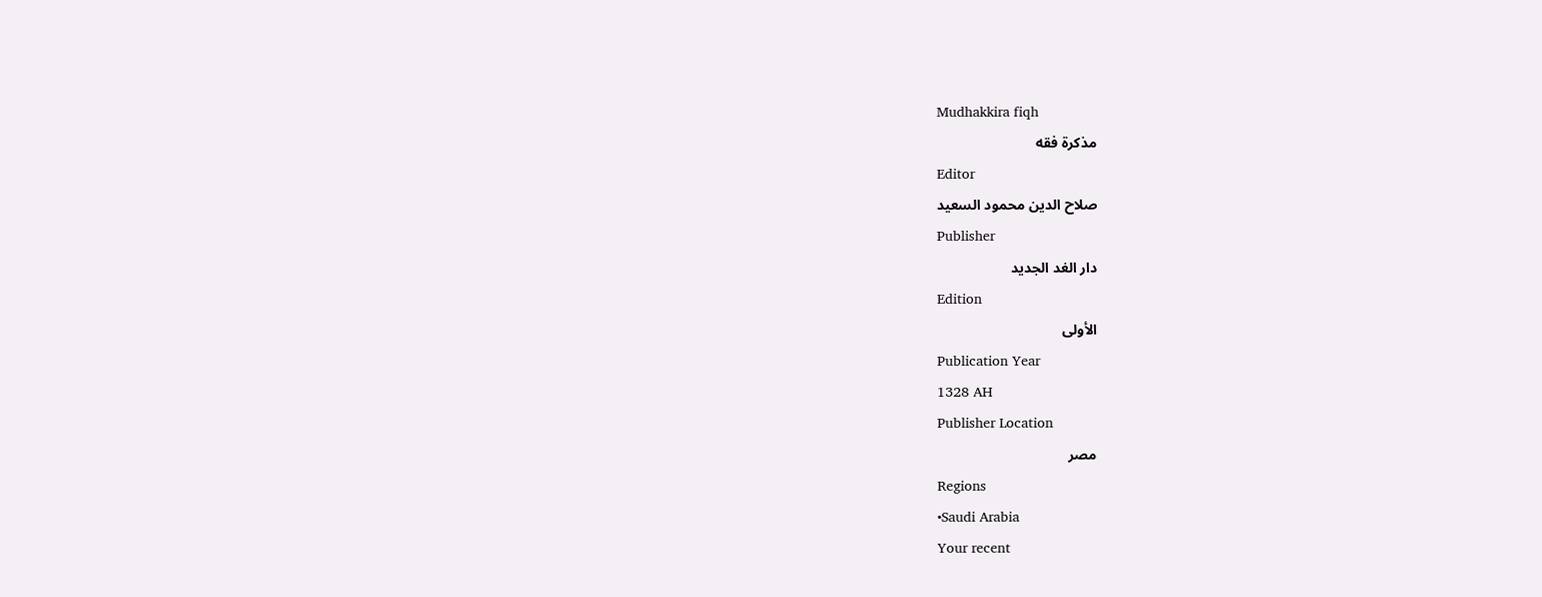Mudhakkira fiqh
مذكرة فقه
Editor
صلاح الدين محمود السعيد
Publisher
دار الغد الجديد
Edition
الأولى
Publication Year
1328 AH
Publisher Location
مصر
Regions
•Saudi Arabia
Your recent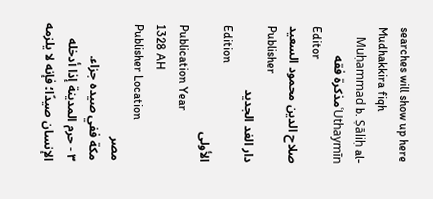searches will show up here
Mudhakkira fiqh
Muḥammad b. Ṣāliḥ al-ʿUthaymīnمذكرة فقه
Editor
صلاح الدين محمود السعيد
Publisher
دار الغد الجديد
Edition
الأولى
Publication Year
1328 AH
Publisher Location
مصر
مكة ففي صيده جزاء.
٣ - حرم المدينة إذا أدخله الإنسان صيدًا؛ فإنه لا يلزمه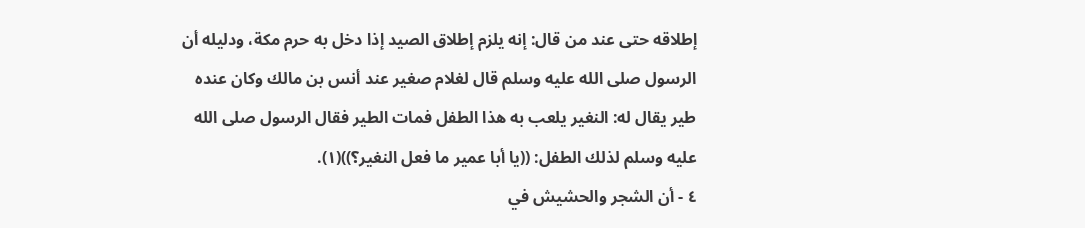إطلاقه حتى عند من قال: إنه يلزم إطلاق الصيد إذا دخل به حرم مكة، ودليله أن الرسول صلى الله عليه وسلم قال لغلام صغير عند أنس بن مالك وكان عنده طير يقال له: النغير يلعب به هذا الطفل فمات الطير فقال الرسول صلى الله عليه وسلم لذلك الطفل: ((يا أبا عمير ما فعل النغير؟))(١).
٤ - أن الشجر والحشيش في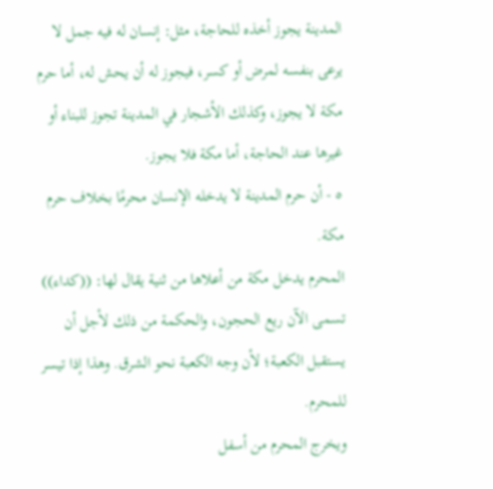المدينة يجوز أخذه للحاجة، مثل: إنسان له فيه جمل لا يرعى بنفسه لمرض أو كسر، فيجوز له أن يحش له، أما حرم مكة لا يجوز، وكذلك الأشجار في المدينة تجوز للبناء أو غيرها عند الحاجة، أما مكة فلا يجوز.
٥ - أن حرم المدينة لا يدخله الإنسان محرمًا بخلاف حرم مكة.
المحرم يدخل مكة من أعلاها من ثنية يقال لها: ((كداء)) تسمى الآن ريع الحجون، والحكمة من ذلك لأجل أن يستقبل الكعبة؛ لأن وجه الكعبة نحو الشرق. وهذا إذا تيسر للمحرم.
ويخرج المحرم من أسفل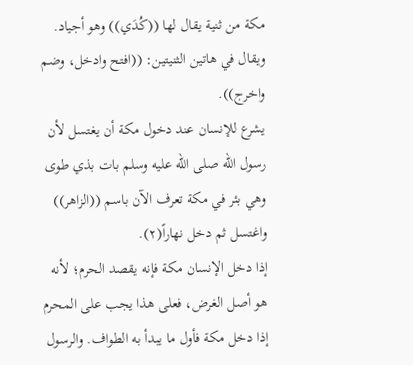مكة من ثنية يقال لها ((كُدَي)) وهو أجياد.
ويقال في هاتين الثنيتين: ((افتح وادخل، وضم واخرج)).
يشرع للإنسان عند دخول مكة أن يغتسل لأن رسول الله صلى الله عليه وسلم بات بذي طوى وهي بئر في مكة تعرف الآن باسم ((الزاهر)) واغتسل ثم دخل نهاراً(٢).
إذا دخل الإنسان مكة فإنه يقصد الحرم؛ لأنه هو أصل الغرض، فعلى هذا يجب على المحرم إذا دخل مكة فأول ما يبدأ به الطواف. والرسول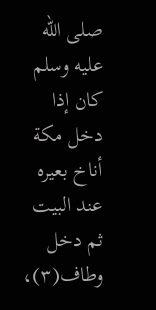صلى الله عليه وسلم كان إذا دخل مكة أناخ بعيره عند البيت ثم دخل وطاف(٣)،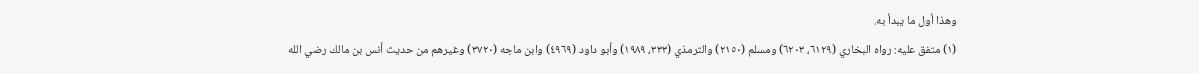وهذا أول ما يبدأ به.
(١) متفق عليه: رواه البخاري (٦١٢٩، ٦٢٠٣) ومسلم (٢١٥٠) والترمذي (٣٣٣، ١٩٨٩) وأبو داود (٤٩٦٩) وابن ماجه (٣٧٢٠) وغيرهم من حديث أنس بن مالك رضي الله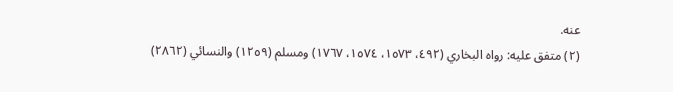عنه.
(٢) متفق عليه: رواه البخاري (٤٩٢، ١٥٧٣، ١٥٧٤، ١٧٦٧) ومسلم (١٢٥٩) والنسائي (٢٨٦٢)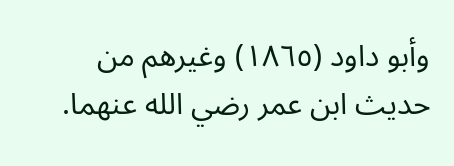وأبو داود (١٨٦٥) وغيرهم من حديث ابن عمر رضي الله عنهما.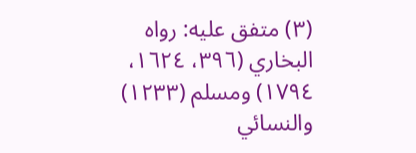(٣) متفق عليه: رواه البخاري (٣٩٦، ١٦٢٤، ١٧٩٤) ومسلم (١٢٣٣) والنسائي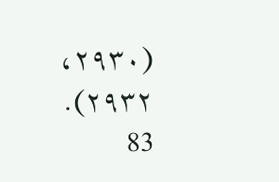(٢٩٣٠، ٢٩٣٢).
83